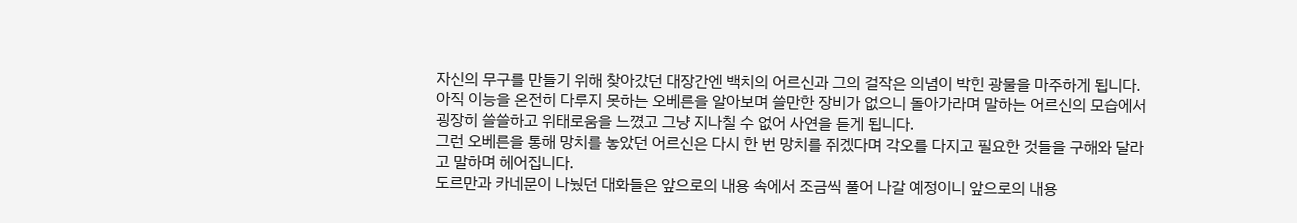자신의 무구를 만들기 위해 찾아갔던 대장간엔 백치의 어르신과 그의 걸작은 의념이 박힌 광물을 마주하게 됩니다.
아직 이능을 온전히 다루지 못하는 오베른을 알아보며 쓸만한 장비가 없으니 돌아가라며 말하는 어르신의 모습에서
굉장히 쓸쓸하고 위태로움을 느꼈고 그냥 지나칠 수 없어 사연을 듣게 됩니다.
그런 오베른을 통해 망치를 놓았던 어르신은 다시 한 번 망치를 쥐겠다며 각오를 다지고 필요한 것들을 구해와 달라고 말하며 헤어집니다.
도르만과 카네문이 나눴던 대화들은 앞으로의 내용 속에서 조금씩 풀어 나갈 예정이니 앞으로의 내용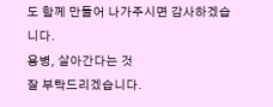도 함께 만들어 나가주시면 감사하겠습니다.
용병, 살아간다는 것
잘 부탁드리겠습니다.